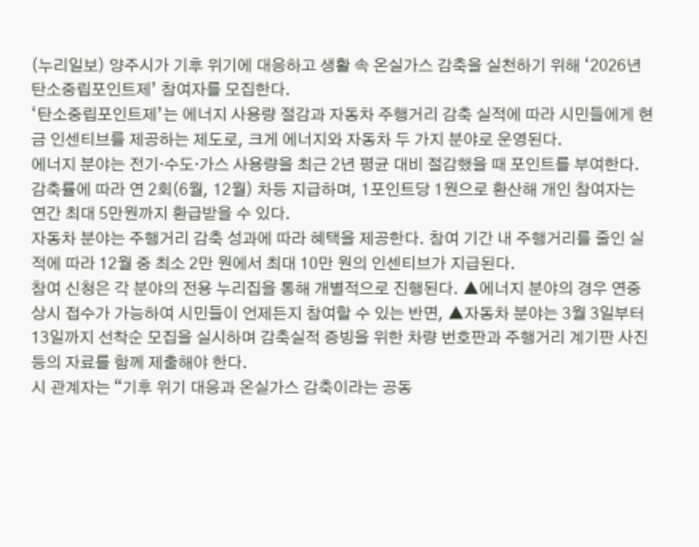(누리일보) 양주시가 기후 위기에 대응하고 생활 속 온실가스 감축을 실천하기 위해 ‘2026년 탄소중립포인트제’ 참여자를 모집한다.
‘탄소중립포인트제’는 에너지 사용량 절감과 자동차 주행거리 감축 실적에 따라 시민들에게 현금 인센티브를 제공하는 제도로, 크게 에너지와 자동차 두 가지 분야로 운영된다.
에너지 분야는 전기·수도·가스 사용량을 최근 2년 평균 대비 절감했을 때 포인트를 부여한다. 감축률에 따라 연 2회(6월, 12월) 차등 지급하며, 1포인트당 1원으로 환산해 개인 참여자는 연간 최대 5만원까지 환급받을 수 있다.
자동차 분야는 주행거리 감축 성과에 따라 혜택을 제공한다. 참여 기간 내 주행거리를 줄인 실적에 따라 12월 중 최소 2만 원에서 최대 10만 원의 인센티브가 지급된다.
참여 신청은 각 분야의 전용 누리집을 통해 개별적으로 진행된다. ▲에너지 분야의 경우 연중 상시 접수가 가능하여 시민들이 언제든지 참여할 수 있는 반면, ▲자동차 분야는 3월 3일부터 13일까지 선착순 모집을 실시하며 감축실적 증빙을 위한 차량 번호판과 주행거리 계기판 사진 등의 자료를 함께 제출해야 한다.
시 관계자는 “기후 위기 대응과 온실가스 감축이라는 공동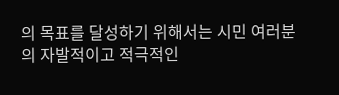의 목표를 달성하기 위해서는 시민 여러분의 자발적이고 적극적인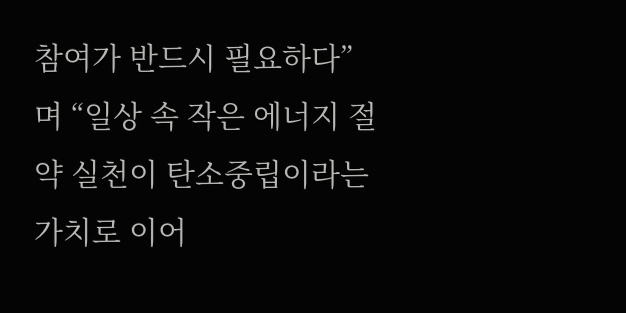참여가 반드시 필요하다”며 “일상 속 작은 에너지 절약 실천이 탄소중립이라는 가치로 이어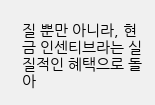질 뿐만 아니라, 현금 인센티브라는 실질적인 혜택으로 돌아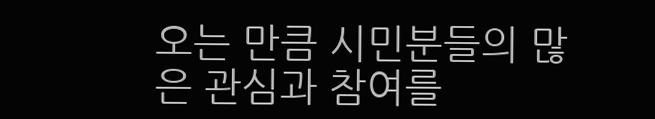오는 만큼 시민분들의 많은 관심과 참여를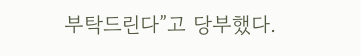부탁드린다”고 당부했다.